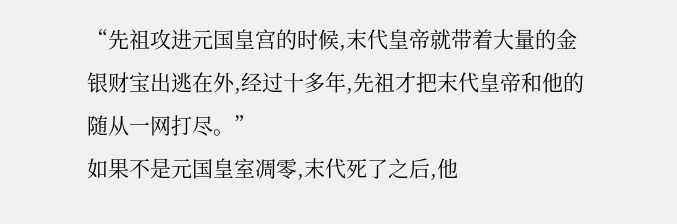“先祖攻进元国皇宫的时候,末代皇帝就带着大量的金银财宝出逃在外,经过十多年,先祖才把末代皇帝和他的随从一网打尽。”
如果不是元国皇室凋零,末代死了之后,他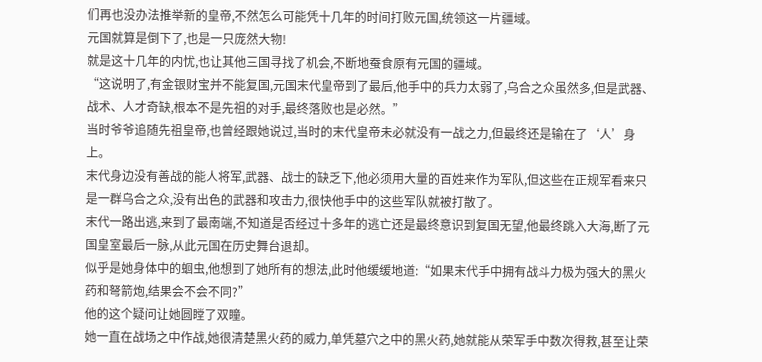们再也没办法推举新的皇帝,不然怎么可能凭十几年的时间打败元国,统领这一片疆域。
元国就算是倒下了,也是一只庞然大物!
就是这十几年的内忧,也让其他三国寻找了机会,不断地蚕食原有元国的疆域。
“这说明了,有金银财宝并不能复国,元国末代皇帝到了最后,他手中的兵力太弱了,乌合之众虽然多,但是武器、战术、人才奇缺,根本不是先祖的对手,最终落败也是必然。”
当时爷爷追随先祖皇帝,也曾经跟她说过,当时的末代皇帝未必就没有一战之力,但最终还是输在了‘人’身上。
末代身边没有善战的能人将军,武器、战士的缺乏下,他必须用大量的百姓来作为军队,但这些在正规军看来只是一群乌合之众,没有出色的武器和攻击力,很快他手中的这些军队就被打散了。
末代一路出逃,来到了最南端,不知道是否经过十多年的逃亡还是最终意识到复国无望,他最终跳入大海,断了元国皇室最后一脉,从此元国在历史舞台退却。
似乎是她身体中的蛔虫,他想到了她所有的想法,此时他缓缓地道:“如果末代手中拥有战斗力极为强大的黑火药和弩箭炮,结果会不会不同?”
他的这个疑问让她圆瞠了双瞳。
她一直在战场之中作战,她很清楚黑火药的威力,单凭墓穴之中的黑火药,她就能从荣军手中数次得救,甚至让荣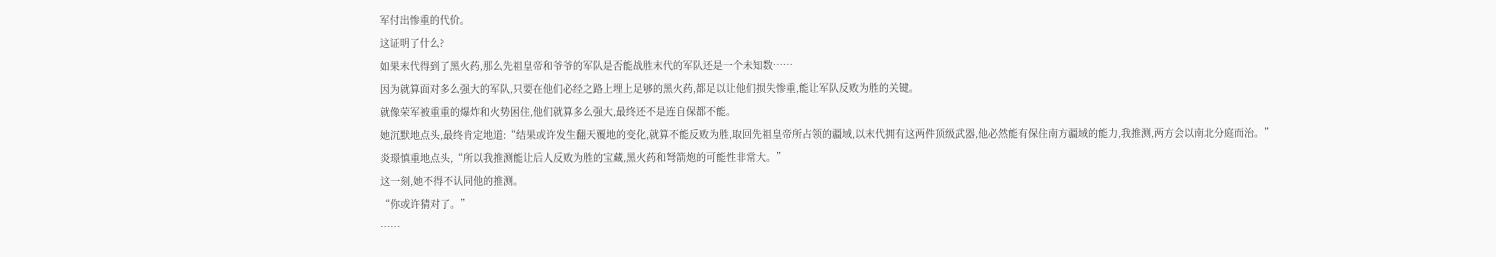军付出惨重的代价。
这证明了什么?
如果末代得到了黑火药,那么先祖皇帝和爷爷的军队是否能战胜末代的军队还是一个未知数……
因为就算面对多么强大的军队,只要在他们必经之路上埋上足够的黑火药,都足以让他们损失惨重,能让军队反败为胜的关键。
就像荣军被重重的爆炸和火势困住,他们就算多么强大,最终还不是连自保都不能。
她沉默地点头,最终肯定地道:“结果或许发生翻天覆地的变化,就算不能反败为胜,取回先祖皇帝所占领的疆域,以末代拥有这两件顶级武器,他必然能有保住南方疆域的能力,我推测,两方会以南北分庭而治。”
炎璟慎重地点头,“所以我推测能让后人反败为胜的宝藏,黑火药和弩箭炮的可能性非常大。”
这一刻,她不得不认同他的推测。
“你或许猜对了。”
……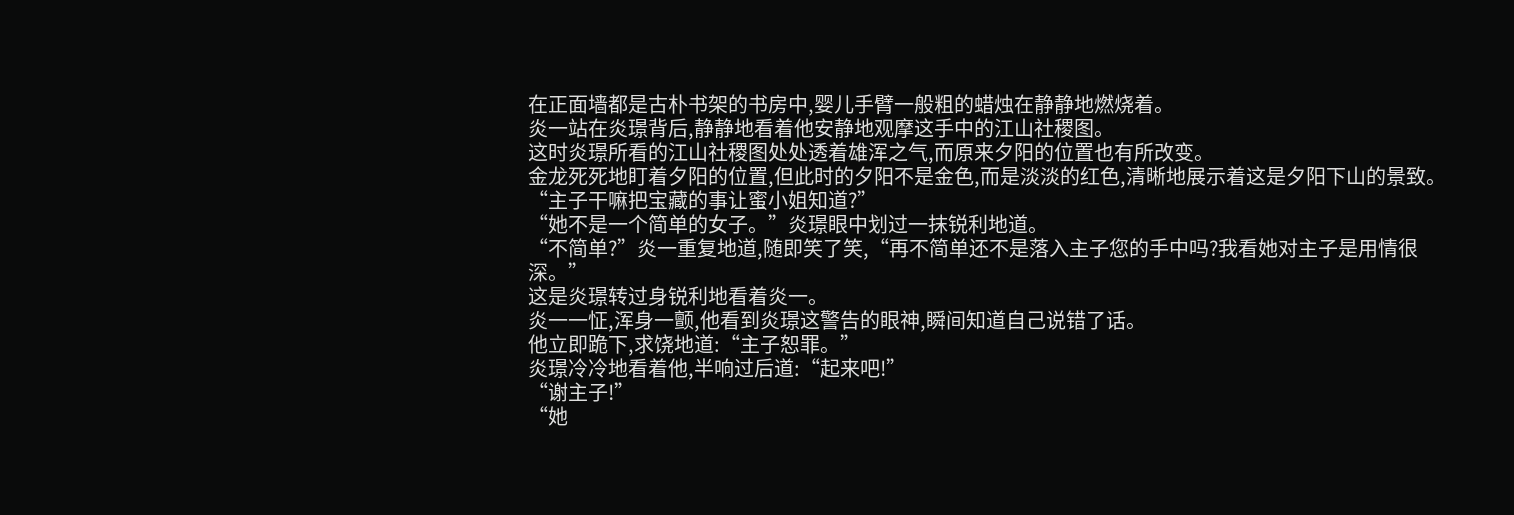在正面墙都是古朴书架的书房中,婴儿手臂一般粗的蜡烛在静静地燃烧着。
炎一站在炎璟背后,静静地看着他安静地观摩这手中的江山社稷图。
这时炎璟所看的江山社稷图处处透着雄浑之气,而原来夕阳的位置也有所改变。
金龙死死地盯着夕阳的位置,但此时的夕阳不是金色,而是淡淡的红色,清晰地展示着这是夕阳下山的景致。
“主子干嘛把宝藏的事让蜜小姐知道?”
“她不是一个简单的女子。”炎璟眼中划过一抹锐利地道。
“不简单?”炎一重复地道,随即笑了笑,“再不简单还不是落入主子您的手中吗?我看她对主子是用情很深。”
这是炎璟转过身锐利地看着炎一。
炎一一怔,浑身一颤,他看到炎璟这警告的眼神,瞬间知道自己说错了话。
他立即跪下,求饶地道:“主子恕罪。”
炎璟冷冷地看着他,半响过后道:“起来吧!”
“谢主子!”
“她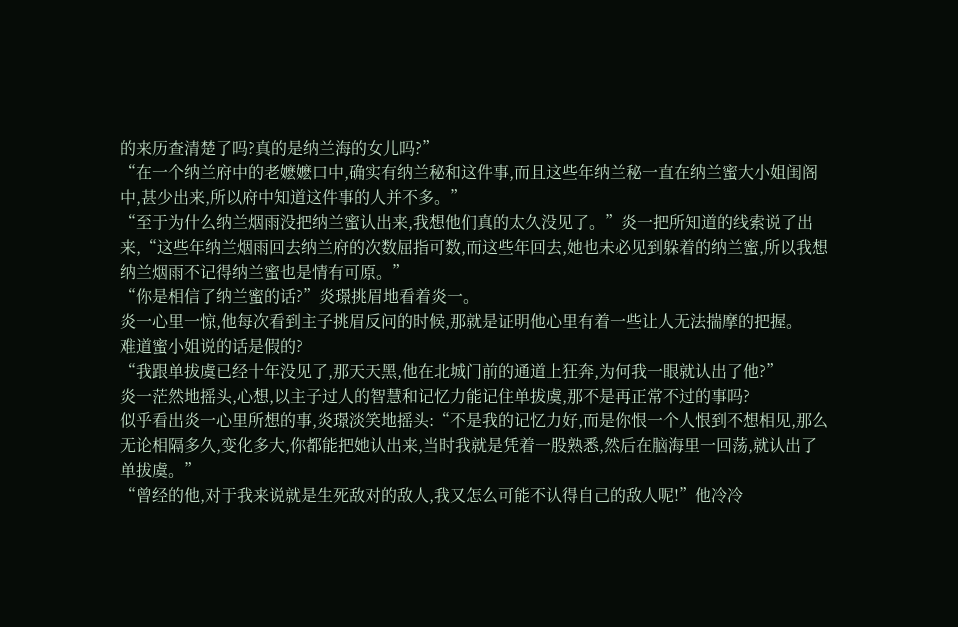的来历查清楚了吗?真的是纳兰海的女儿吗?”
“在一个纳兰府中的老嬷嬷口中,确实有纳兰秘和这件事,而且这些年纳兰秘一直在纳兰蜜大小姐闺阁中,甚少出来,所以府中知道这件事的人并不多。”
“至于为什么纳兰烟雨没把纳兰蜜认出来,我想他们真的太久没见了。”炎一把所知道的线索说了出来,“这些年纳兰烟雨回去纳兰府的次数屈指可数,而这些年回去,她也未必见到躲着的纳兰蜜,所以我想纳兰烟雨不记得纳兰蜜也是情有可原。”
“你是相信了纳兰蜜的话?”炎璟挑眉地看着炎一。
炎一心里一惊,他每次看到主子挑眉反问的时候,那就是证明他心里有着一些让人无法揣摩的把握。
难道蜜小姐说的话是假的?
“我跟单拔虞已经十年没见了,那天天黑,他在北城门前的通道上狂奔,为何我一眼就认出了他?”
炎一茫然地摇头,心想,以主子过人的智慧和记忆力能记住单拔虞,那不是再正常不过的事吗?
似乎看出炎一心里所想的事,炎璟淡笑地摇头:“不是我的记忆力好,而是你恨一个人恨到不想相见,那么无论相隔多久,变化多大,你都能把她认出来,当时我就是凭着一股熟悉,然后在脑海里一回荡,就认出了单拔虞。”
“曾经的他,对于我来说就是生死敌对的敌人,我又怎么可能不认得自己的敌人呢!”他冷冷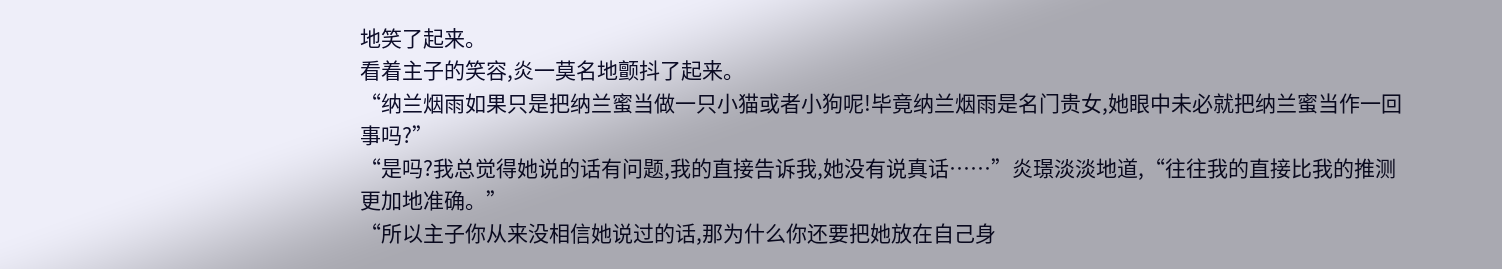地笑了起来。
看着主子的笑容,炎一莫名地颤抖了起来。
“纳兰烟雨如果只是把纳兰蜜当做一只小猫或者小狗呢!毕竟纳兰烟雨是名门贵女,她眼中未必就把纳兰蜜当作一回事吗?”
“是吗?我总觉得她说的话有问题,我的直接告诉我,她没有说真话……”炎璟淡淡地道,“往往我的直接比我的推测更加地准确。”
“所以主子你从来没相信她说过的话,那为什么你还要把她放在自己身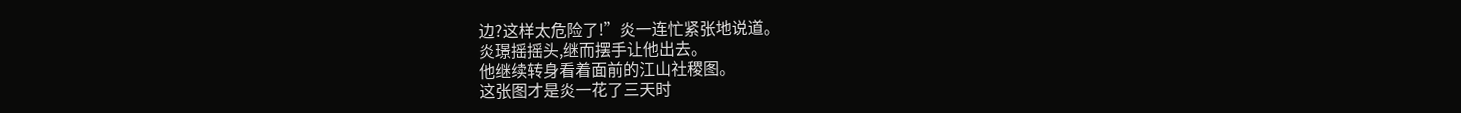边?这样太危险了!”炎一连忙紧张地说道。
炎璟摇摇头,继而摆手让他出去。
他继续转身看着面前的江山社稷图。
这张图才是炎一花了三天时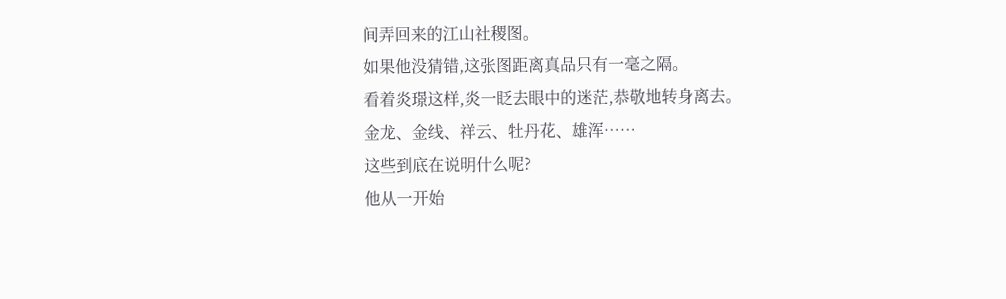间弄回来的江山社稷图。
如果他没猜错,这张图距离真品只有一毫之隔。
看着炎璟这样,炎一眨去眼中的迷茫,恭敬地转身离去。
金龙、金线、祥云、牡丹花、雄浑……
这些到底在说明什么呢?
他从一开始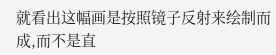就看出这幅画是按照镜子反射来绘制而成,而不是直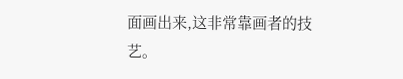面画出来,这非常靠画者的技艺。